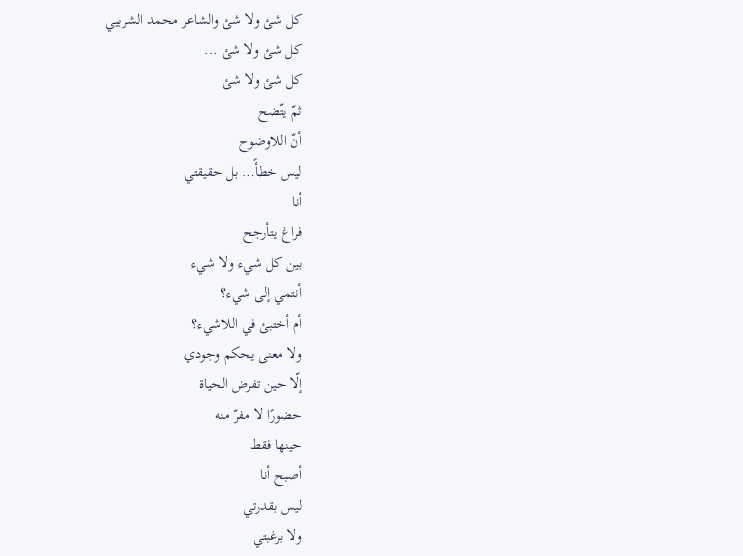كل شئ ولا شئ والشاعر محمد الشربيي
كل شئ ولا شئ ...
كل شئ ولا شئ
ثمّ يتّضح
أنّ اللاوضوح
ليس خطأً… بل حقيقتي
أنا
فراغ يتأرجح
بين كل شيء ولا شيء
أنتمي إلى شيء؟
أم أختبئ في اللاشيء؟
ولا معنى يحكم وجودي
إلّا حين تفرض الحياة
حضورًا لا مفرّ منه
حينها فقط
أصبح أنا
ليس بقدرتي
ولا برغبتي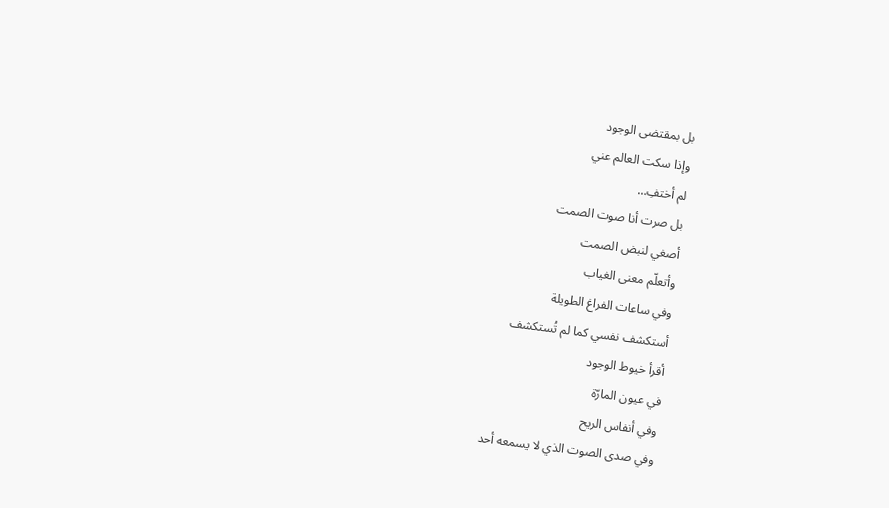بل بمقتضى الوجود
وإذا سكت العالم عني
لم أختفِ…
بل صرت أنا صوت الصمت
أصغي لنبض الصمت
وأتعلّم معنى الغياب
وفي ساعات الفراغ الطويلة
أستكشف نفسي كما لم تُستكشف
أقرأ خيوط الوجود
في عيون المارّة
وفي أنفاس الريح
وفي صدى الصوت الذي لا يسمعه أحد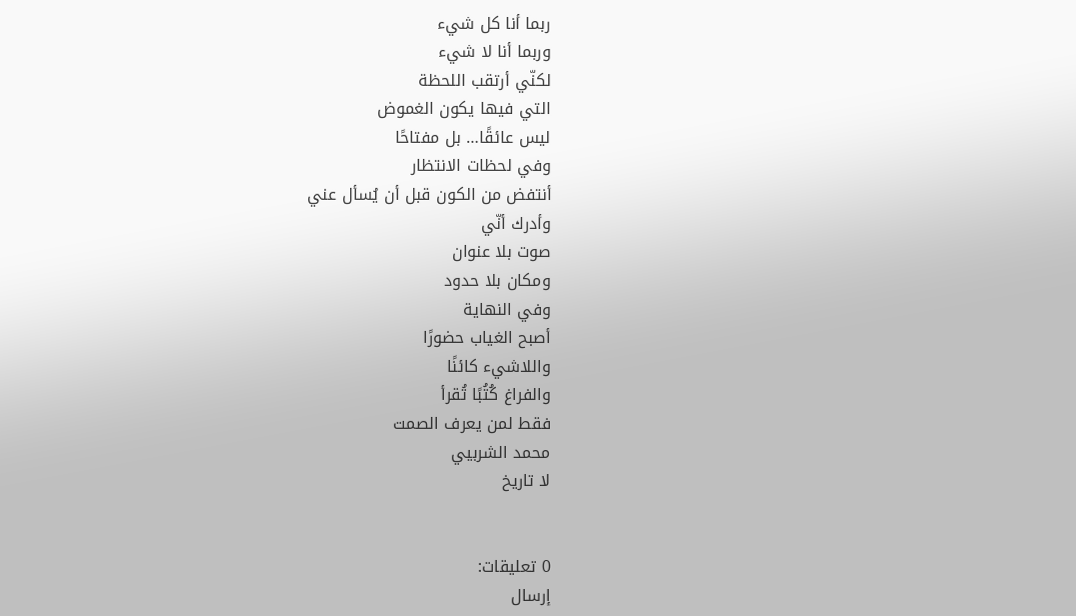ربما أنا كل شيء
وربما أنا لا شيء
لكنّي أرتقب اللحظة
التي فيها يكون الغموض
ليس عائقًا… بل مفتاحًا
وفي لحظات الانتظار
أنتفض من الكون قبل أن يُسأل عني
وأدرك أنّي
صوت بلا عنوان
ومكان بلا حدود
وفي النهاية
أصبح الغياب حضورًا
واللاشيء كائنًا
والفراغ كُتُبًا تُقرأ
فقط لمن يعرف الصمت
محمد الشربيي
لا تاريخ


0 تعليقات:
إرسال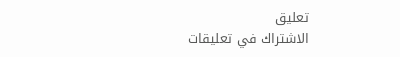تعليق
الاشتراك في تعليقات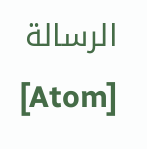الرسالة [Atom]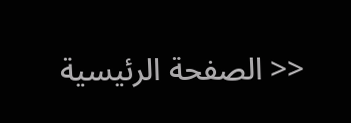<< الصفحة الرئيسية